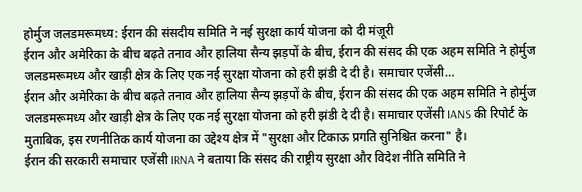होर्मुज जलडमरूमध्य: ईरान की संसदीय समिति ने नई सुरक्षा कार्य योजना को दी मंज़ूरी
ईरान और अमेरिका के बीच बढ़ते तनाव और हालिया सैन्य झड़पों के बीच, ईरान की संसद की एक अहम समिति ने होर्मुज जलडमरूमध्य और खाड़ी क्षेत्र के लिए एक नई सुरक्षा योजना को हरी झंडी दे दी है। समाचार एजेंसी…
ईरान और अमेरिका के बीच बढ़ते तनाव और हालिया सैन्य झड़पों के बीच, ईरान की संसद की एक अहम समिति ने होर्मुज जलडमरूमध्य और खाड़ी क्षेत्र के लिए एक नई सुरक्षा योजना को हरी झंडी दे दी है। समाचार एजेंसी IANS की रिपोर्ट के मुताबिक, इस रणनीतिक कार्य योजना का उद्देश्य क्षेत्र में "सुरक्षा और टिकाऊ प्रगति सुनिश्चित करना" है।
ईरान की सरकारी समाचार एजेंसी IRNA ने बताया कि संसद की राष्ट्रीय सुरक्षा और विदेश नीति समिति ने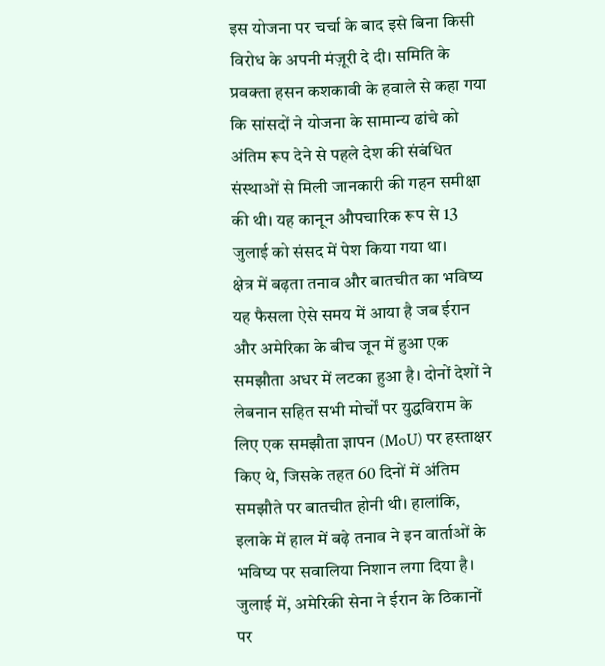इस योजना पर चर्चा के बाद इसे बिना किसी विरोध के अपनी मंज़ूरी दे दी। समिति के प्रवक्ता हसन कशकावी के हवाले से कहा गया कि सांसदों ने योजना के सामान्य ढांचे को अंतिम रूप देने से पहले देश की संबंधित संस्थाओं से मिली जानकारी की गहन समीक्षा की थी। यह कानून औपचारिक रूप से 13 जुलाई को संसद में पेश किया गया था।
क्षेत्र में बढ़ता तनाव और बातचीत का भविष्य
यह फैसला ऐसे समय में आया है जब ईरान और अमेरिका के बीच जून में हुआ एक समझौता अधर में लटका हुआ है। दोनों देशों ने लेबनान सहित सभी मोर्चों पर युद्धविराम के लिए एक समझौता ज्ञापन (MoU) पर हस्ताक्षर किए थे, जिसके तहत 60 दिनों में अंतिम समझौते पर बातचीत होनी थी। हालांकि, इलाके में हाल में बढ़े तनाव ने इन वार्ताओं के भविष्य पर सवालिया निशान लगा दिया है।
जुलाई में, अमेरिकी सेना ने ईरान के ठिकानों पर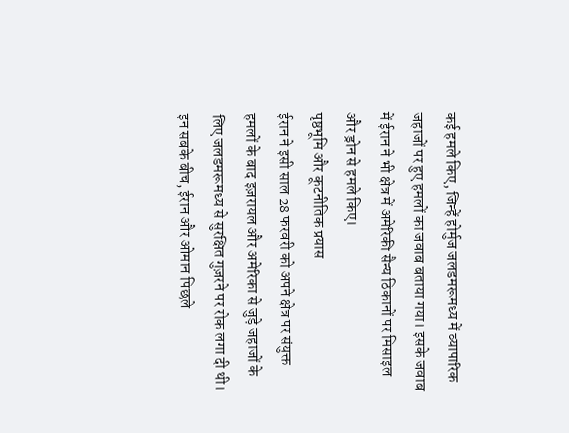कई हमले किए, जिन्हें होर्मुज जलडमरूमध्य में व्यापारिक जहाजों पर हुए हमलों का जवाब बताया गया। इसके जवाब में ईरान ने भी क्षेत्र में अमेरिकी सैन्य ठिकानों पर मिसाइल और ड्रोन से हमले किए।
पृष्ठभूमि और कूटनीतिक प्रयास
ईरान ने इसी साल 28 फरवरी को अपने क्षेत्र पर संयुक्त हमलों के बाद इज़रायल और अमेरिका से जुड़े जहाजों के लिए जलडमरूमध्य से सुरक्षित गुज़रने पर रोक लगा दी थी। इन सबके बीच, ईरान और ओमान पिछले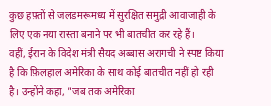कुछ हफ़्तों से जलडमरूमध्य में सुरक्षित समुद्री आवाजाही के लिए एक नया रास्ता बनाने पर भी बातचीत कर रहे हैं।
वहीं, ईरान के विदेश मंत्री सैयद अब्बास अरागची ने स्पष्ट किया है कि फ़िलहाल अमेरिका के साथ कोई बातचीत नहीं हो रही है। उन्होंने कहा, "जब तक अमेरिका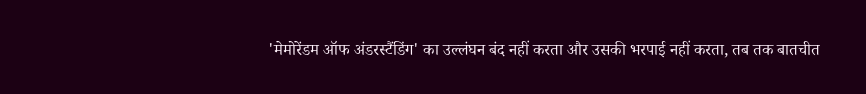'मेमोरेंडम ऑफ अंडरस्टैंडिंग' का उल्लंघन बंद नहीं करता और उसकी भरपाई नहीं करता, तब तक बातचीत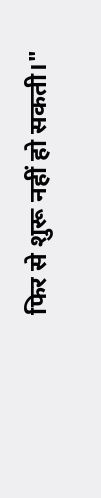फिर से शुरू नहीं हो सकती।"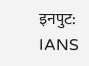इनपुट: IANS